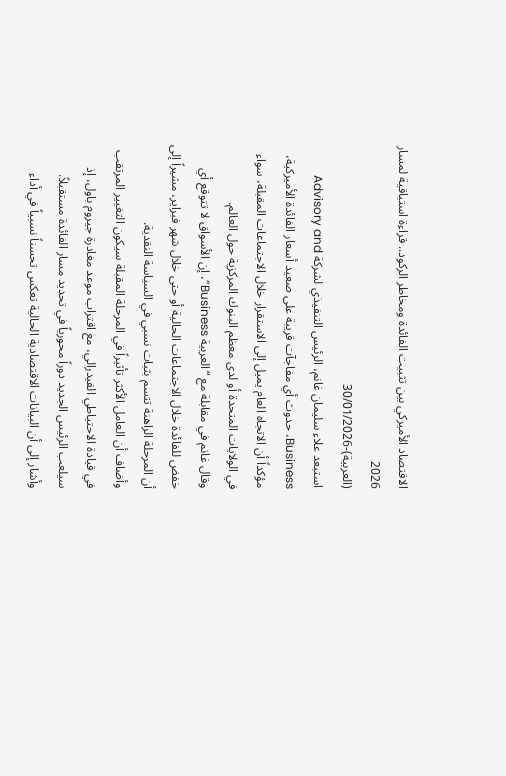الاقتصاد الأميركي بين تثبيت الفائدة ومخاطر الركود.. قراءة استباقية لمسار 2026
(العربية)-30/01/2026
استبعد علاء سليمان غانم، الرئيس التنفيذي لشركة Advisory and Business، حدوث أي مفاجآت قريبة على صعيد أسعار الفائدة الأميركية، مؤكداً أن الاتجاه العام يميل إلى الاستقرار خلال الاجتماعات المقبلة، سواء في الولايات المتحدة أو لدى معظم البنوك المركزية حول العالم.
وقال غانم في مقابلة مع “العربية Business”، إن الأسواق لا تتوقع أي خفض للفائدة خلال الاجتماعات الحالية أو حتى خلال شهر فبراير، مشيراً إلى أن المرحلة الراهنة تتسم بثبات نسبي في السياسة النقدية.
وأضاف أن العامل الأكثر تأثيراً في المرحلة المقبلة سيكون التغيير المرتقب في قيادة الاحتياطي الفيدرالي، مع اقتراب موعد مغادرة جيروم باول، إذ سيلعب الرئيس الجديد دوراً محورياً في تحديد مسار الفائدة مستقبلاً.
وأشار إلى أن البيانات الاقتصادية الحالية تعكس تحسناً نسبياً في أداء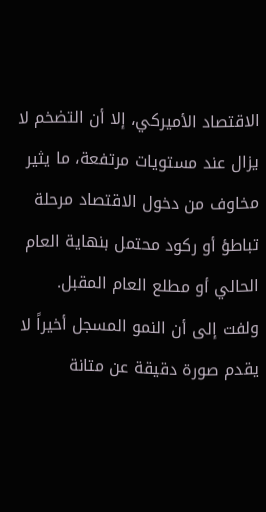الاقتصاد الأميركي، إلا أن التضخم لا يزال عند مستويات مرتفعة، ما يثير مخاوف من دخول الاقتصاد مرحلة تباطؤ أو ركود محتمل بنهاية العام الحالي أو مطلع العام المقبل.
ولفت إلى أن النمو المسجل أخيراً لا يقدم صورة دقيقة عن متانة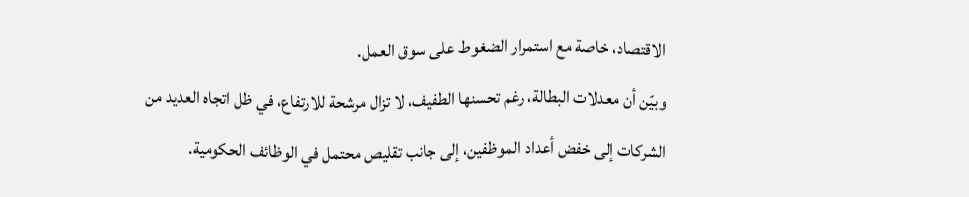الاقتصاد، خاصة مع استمرار الضغوط على سوق العمل.
وبيّن أن معدلات البطالة، رغم تحسنها الطفيف، لا تزال مرشحة للارتفاع، في ظل اتجاه العديد من الشركات إلى خفض أعداد الموظفين، إلى جانب تقليص محتمل في الوظائف الحكومية.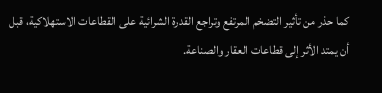كما حذر من تأثير التضخم المرتفع وتراجع القدرة الشرائية على القطاعات الاستهلاكية، قبل أن يمتد الأثر إلى قطاعات العقار والصناعة.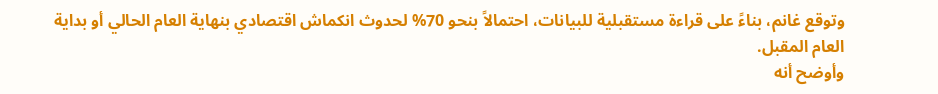وتوقع غانم، بناءً على قراءة مستقبلية للبيانات، احتمالاً بنحو 70% لحدوث انكماش اقتصادي بنهاية العام الحالي أو بداية العام المقبل.
وأوضح أنه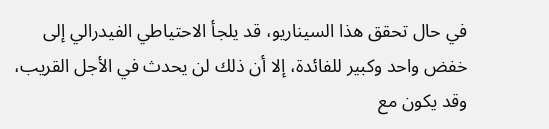في حال تحقق هذا السيناريو، قد يلجأ الاحتياطي الفيدرالي إلى خفض واحد وكبير للفائدة، إلا أن ذلك لن يحدث في الأجل القريب، وقد يكون مع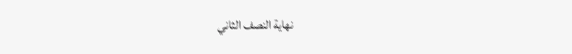نهاية النصف الثاني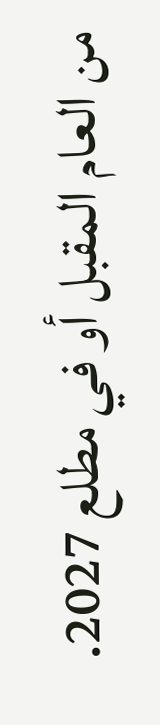من العام المقبل أو في مطلع 2027.